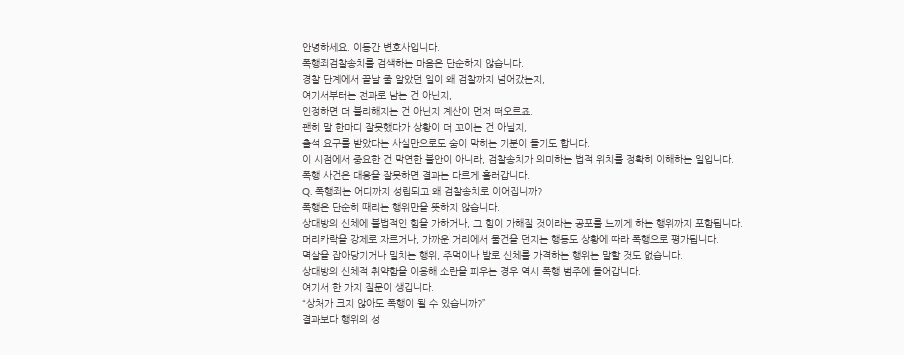안녕하세요. 이동간 변호사입니다.
폭행죄검찰송치를 검색하는 마음은 단순하지 않습니다.
경찰 단계에서 끝날 줄 알았던 일이 왜 검찰까지 넘어갔는지,
여기서부터는 전과로 남는 건 아닌지,
인정하면 더 불리해지는 건 아닌지 계산이 먼저 떠오르죠.
괜히 말 한마디 잘못했다가 상황이 더 꼬이는 건 아닐지,
출석 요구를 받았다는 사실만으로도 숨이 막히는 기분이 들기도 합니다.
이 시점에서 중요한 건 막연한 불안이 아니라, 검찰송치가 의미하는 법적 위치를 정확히 이해하는 일입니다.
폭행 사건은 대응을 잘못하면 결과는 다르게 흘러갑니다.
Q. 폭행죄는 어디까지 성립되고 왜 검찰송치로 이어집니까?
폭행은 단순히 때리는 행위만을 뜻하지 않습니다.
상대방의 신체에 불법적인 힘을 가하거나, 그 힘이 가해질 것이라는 공포를 느끼게 하는 행위까지 포함됩니다.
머리카락을 강제로 자르거나, 가까운 거리에서 물건을 던지는 행동도 상황에 따라 폭행으로 평가됩니다.
멱살을 잡아당기거나 밀치는 행위, 주먹이나 발로 신체를 가격하는 행위는 말할 것도 없습니다.
상대방의 신체적 취약함을 이용해 소란을 피우는 경우 역시 폭행 범주에 들어갑니다.
여기서 한 가지 질문이 생깁니다.
“상처가 크지 않아도 폭행이 될 수 있습니까?”
결과보다 행위의 성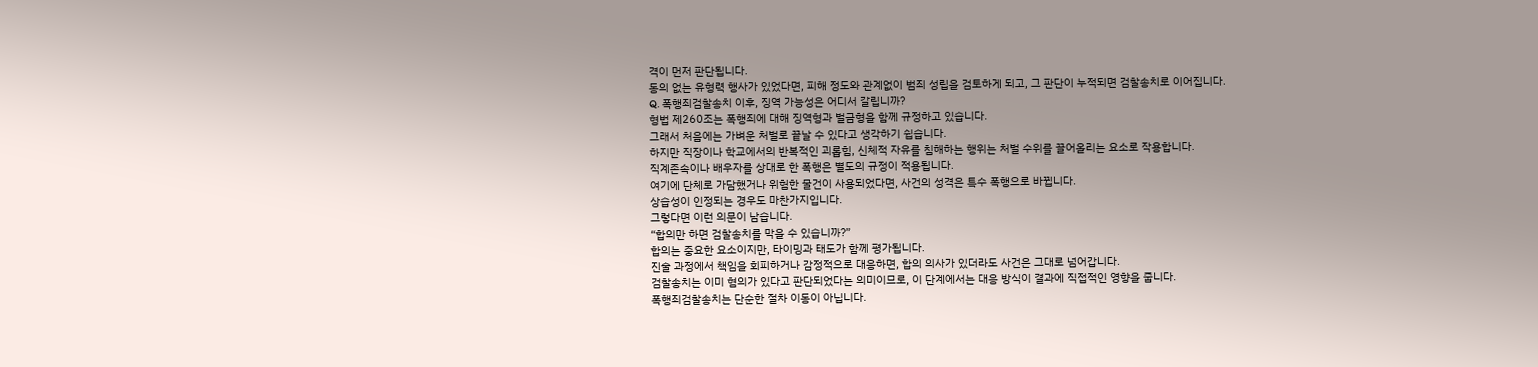격이 먼저 판단됩니다.
동의 없는 유형력 행사가 있었다면, 피해 정도와 관계없이 범죄 성립을 검토하게 되고, 그 판단이 누적되면 검찰송치로 이어집니다.
Q. 폭행죄검찰송치 이후, 징역 가능성은 어디서 갈립니까?
형법 제260조는 폭행죄에 대해 징역형과 벌금형을 함께 규정하고 있습니다.
그래서 처음에는 가벼운 처벌로 끝날 수 있다고 생각하기 쉽습니다.
하지만 직장이나 학교에서의 반복적인 괴롭힘, 신체적 자유를 침해하는 행위는 처벌 수위를 끌어올리는 요소로 작용합니다.
직계존속이나 배우자를 상대로 한 폭행은 별도의 규정이 적용됩니다.
여기에 단체로 가담했거나 위험한 물건이 사용되었다면, 사건의 성격은 특수 폭행으로 바뀝니다.
상습성이 인정되는 경우도 마찬가지입니다.
그렇다면 이런 의문이 남습니다.
“합의만 하면 검찰송치를 막을 수 있습니까?”
합의는 중요한 요소이지만, 타이밍과 태도가 함께 평가됩니다.
진술 과정에서 책임을 회피하거나 감정적으로 대응하면, 합의 의사가 있더라도 사건은 그대로 넘어갑니다.
검찰송치는 이미 혐의가 있다고 판단되었다는 의미이므로, 이 단계에서는 대응 방식이 결과에 직접적인 영향을 줍니다.
폭행죄검찰송치는 단순한 절차 이동이 아닙니다.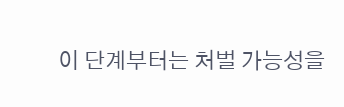이 단계부터는 처벌 가능성을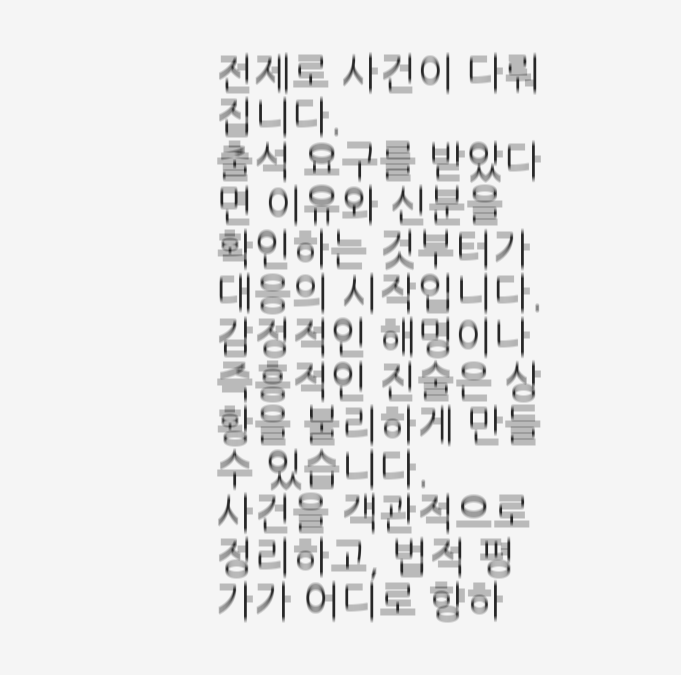전제로 사건이 다뤄집니다.
출석 요구를 받았다면 이유와 신분을 확인하는 것부터가 대응의 시작입니다.
감정적인 해명이나 즉흥적인 진술은 상황을 불리하게 만들 수 있습니다.
사건을 객관적으로 정리하고, 법적 평가가 어디로 향하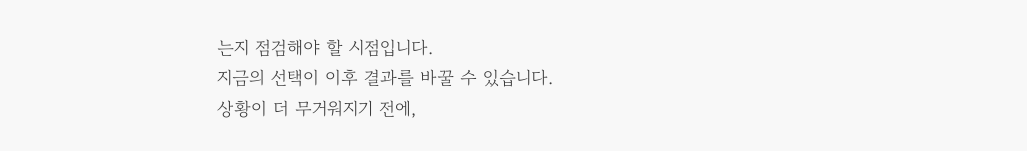는지 점검해야 할 시점입니다.
지금의 선택이 이후 결과를 바꿀 수 있습니다.
상황이 더 무거워지기 전에,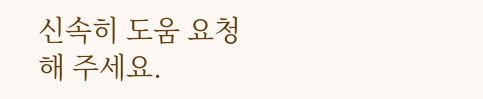신속히 도움 요청해 주세요.